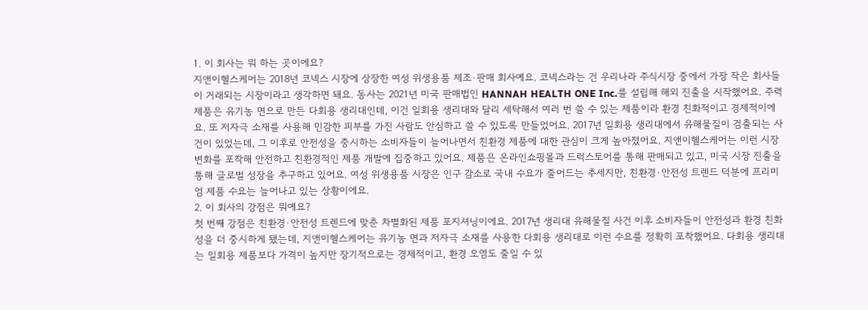1. 이 회사는 뭐 하는 곳이에요?
지앤이헬스케어는 2018년 코넥스 시장에 상장한 여성 위생용품 제조·판매 회사예요. 코넥스라는 건 우리나라 주식시장 중에서 가장 작은 회사들이 거래되는 시장이라고 생각하면 돼요. 동사는 2021년 미국 판매법인 HANNAH HEALTH ONE Inc.를 설립해 해외 진출을 시작했어요. 주력 제품은 유기농 면으로 만든 다회용 생리대인데, 이건 일회용 생리대와 달리 세탁해서 여러 번 쓸 수 있는 제품이라 환경 친화적이고 경제적이에요. 또 저자극 소재를 사용해 민감한 피부를 가진 사람도 안심하고 쓸 수 있도록 만들었어요. 2017년 일회용 생리대에서 유해물질이 검출되는 사건이 있었는데, 그 이후로 안전성을 중시하는 소비자들이 늘어나면서 친환경 제품에 대한 관심이 크게 높아졌어요. 지앤이헬스케어는 이런 시장 변화를 포착해 안전하고 친환경적인 제품 개발에 집중하고 있어요. 제품은 온라인쇼핑몰과 드럭스토어를 통해 판매되고 있고, 미국 시장 진출을 통해 글로벌 성장을 추구하고 있어요. 여성 위생용품 시장은 인구 감소로 국내 수요가 줄어드는 추세지만, 친환경·안전성 트렌드 덕분에 프리미엄 제품 수요는 늘어나고 있는 상황이에요.
2. 이 회사의 강점은 뭐예요?
첫 번째 강점은 친환경·안전성 트렌드에 맞춘 차별화된 제품 포지셔닝이에요. 2017년 생리대 유해물질 사건 이후 소비자들이 안전성과 환경 친화성을 더 중시하게 됐는데, 지앤이헬스케어는 유기농 면과 저자극 소재를 사용한 다회용 생리대로 이런 수요를 정확히 포착했어요. 다회용 생리대는 일회용 제품보다 가격이 높지만 장기적으로는 경제적이고, 환경 오염도 줄일 수 있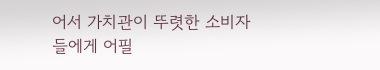어서 가치관이 뚜렷한 소비자들에게 어필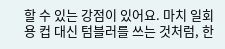할 수 있는 강점이 있어요. 마치 일회용 컵 대신 텀블러를 쓰는 것처럼, 한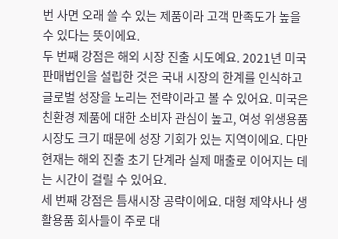번 사면 오래 쓸 수 있는 제품이라 고객 만족도가 높을 수 있다는 뜻이에요.
두 번째 강점은 해외 시장 진출 시도예요. 2021년 미국 판매법인을 설립한 것은 국내 시장의 한계를 인식하고 글로벌 성장을 노리는 전략이라고 볼 수 있어요. 미국은 친환경 제품에 대한 소비자 관심이 높고, 여성 위생용품 시장도 크기 때문에 성장 기회가 있는 지역이에요. 다만 현재는 해외 진출 초기 단계라 실제 매출로 이어지는 데는 시간이 걸릴 수 있어요.
세 번째 강점은 틈새시장 공략이에요. 대형 제약사나 생활용품 회사들이 주로 대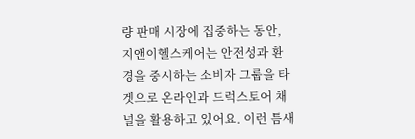량 판매 시장에 집중하는 동안, 지앤이헬스케어는 안전성과 환경을 중시하는 소비자 그룹을 타겟으로 온라인과 드럭스토어 채널을 활용하고 있어요. 이런 틈새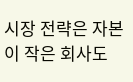시장 전략은 자본이 작은 회사도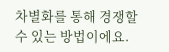차별화를 통해 경쟁할 수 있는 방법이에요.